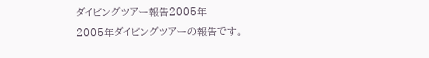ダイビングツアー報告2005年
2005年ダイビングツアーの報告です。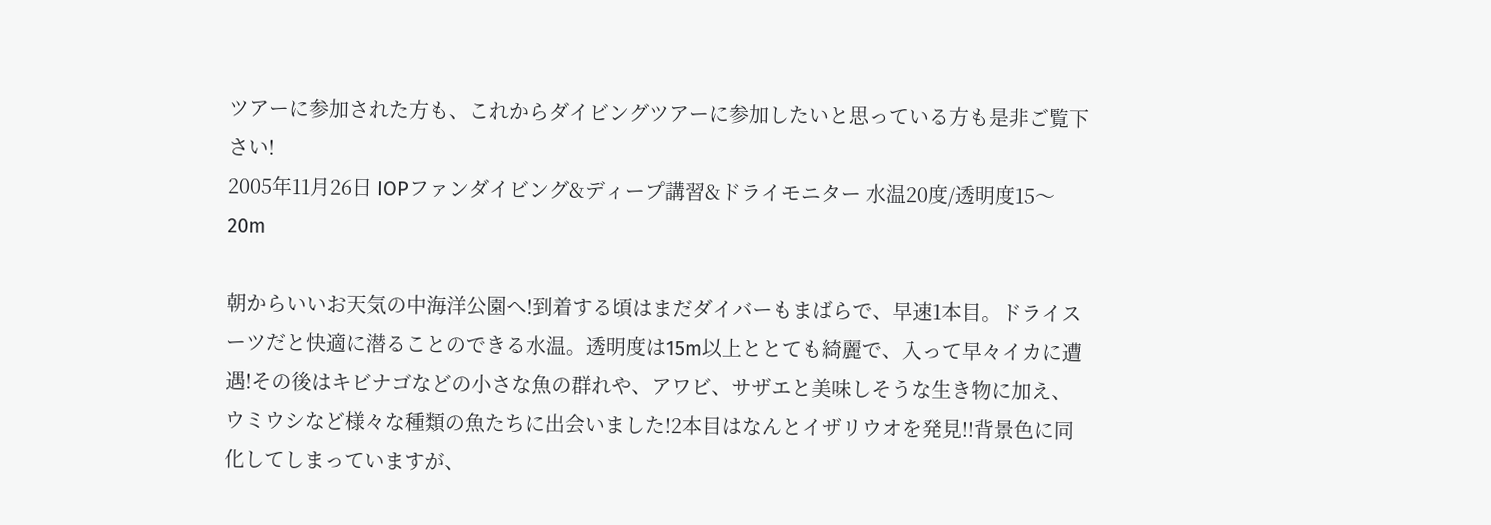ツアーに参加された方も、これからダイビングツアーに参加したいと思っている方も是非ご覧下さい!
2005年11月26日 IOPファンダイビング&ディープ講習&ドライモニター 水温20度/透明度15〜20m

朝からいいお天気の中海洋公園へ!到着する頃はまだダイバーもまばらで、早速1本目。ドライスーツだと快適に潜ることのできる水温。透明度は15m以上ととても綺麗で、入って早々イカに遭遇!その後はキビナゴなどの小さな魚の群れや、アワビ、サザエと美味しそうな生き物に加え、ウミウシなど様々な種類の魚たちに出会いました!2本目はなんとイザリウオを発見!!背景色に同化してしまっていますが、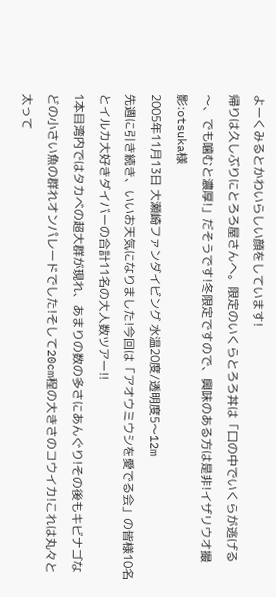よーくみるとかわいらしい顔をしています!
帰りは久しぶりにとろろ屋さんへ。限定のいくらとろろ丼は「口の中でいくらが逃げる〜、でも噛むと濃厚!」だそうです!冬限定ですので、興味のある方は是非!イザリウオ撮影:otsuka様
2005年11月13日 大瀬崎ファンダイビング 水温20度/透明度5〜12m
先週に引き続き、いいお天気になりました!今回は「アオウミウシを愛でる会」の皆様10名とイルカ大好きダイバーの合計11名の大人数ツアー!!
1本目湾内ではタカベの超大群が現れ、あまりの数の多さにあんぐり!その後もキビナゴなどの小さい魚の群れオンパレードでした!そして20cm程の大きさのコウイカ!これは丸々と太って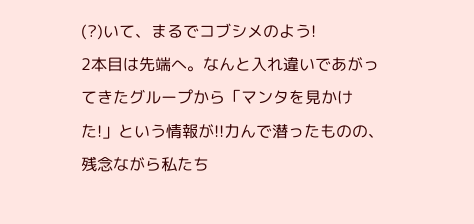(?)いて、まるでコブシメのよう!
2本目は先端へ。なんと入れ違いであがってきたグループから「マンタを見かけた!」という情報が!!力んで潜ったものの、残念ながら私たち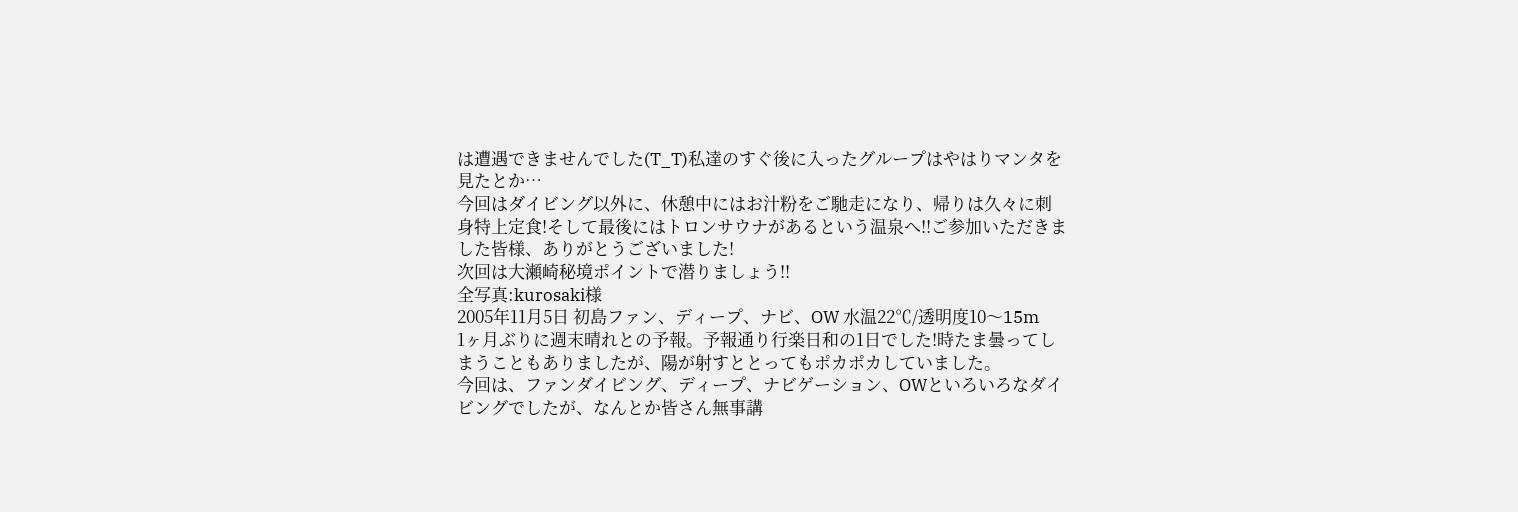は遭遇できませんでした(T_T)私達のすぐ後に入ったグループはやはりマンタを見たとか…
今回はダイビング以外に、休憩中にはお汁粉をご馳走になり、帰りは久々に刺身特上定食!そして最後にはトロンサウナがあるという温泉へ!!ご参加いただきました皆様、ありがとうございました!
次回は大瀬崎秘境ポイントで潜りましょう!!
全写真:kurosaki様
2005年11月5日 初島ファン、ディープ、ナビ、OW 水温22℃/透明度10〜15m
1ヶ月ぶりに週末晴れとの予報。予報通り行楽日和の1日でした!時たま曇ってしまうこともありましたが、陽が射すととってもポカポカしていました。
今回は、ファンダイビング、ディープ、ナビゲーション、OWといろいろなダイビングでしたが、なんとか皆さん無事講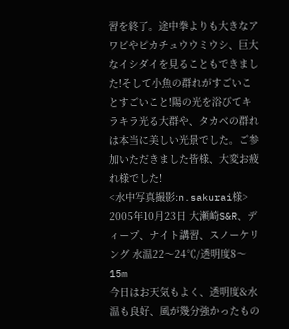習を終了。途中拳よりも大きなアワビやピカチュウウミウシ、巨大なイシダイを見ることもできました!そして小魚の群れがすごいことすごいこと!陽の光を浴びてキラキラ光る大群や、タカベの群れは本当に美しい光景でした。ご参加いただきました皆様、大変お疲れ様でした!
<水中写真撮影:n.sakurai様>
2005年10月23日 大瀬崎S&R、ディープ、ナイト講習、スノーケリング 水温22〜24℃/透明度8〜15m
今日はお天気もよく、透明度&水温も良好、風が幾分強かったもの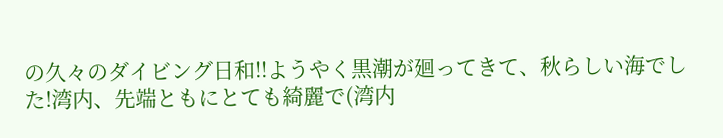の久々のダイビング日和!!ようやく黒潮が廻ってきて、秋らしい海でした!湾内、先端ともにとても綺麗で(湾内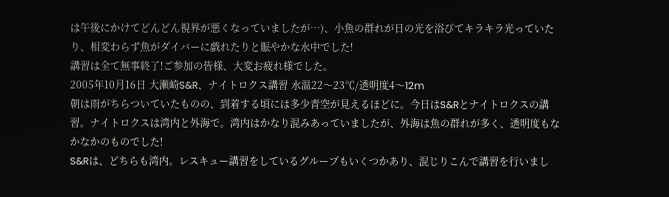は午後にかけてどんどん視界が悪くなっていましたが…)、小魚の群れが日の光を浴びてキラキラ光っていたり、相変わらず魚がダイバーに戯れたりと賑やかな水中でした!
講習は全て無事終了!ご参加の皆様、大変お疲れ様でした。
2005年10月16日 大瀬崎S&R、ナイトロクス講習 水温22〜23℃/透明度4〜12m
朝は雨がちらついていたものの、到着する頃には多少青空が見えるほどに。今日はS&Rとナイトロクスの講習。ナイトロクスは湾内と外海で。湾内はかなり混みあっていましたが、外海は魚の群れが多く、透明度もなかなかのものでした!
S&Rは、どちらも湾内。レスキュー講習をしているグループもいくつかあり、混じりこんで講習を行いまし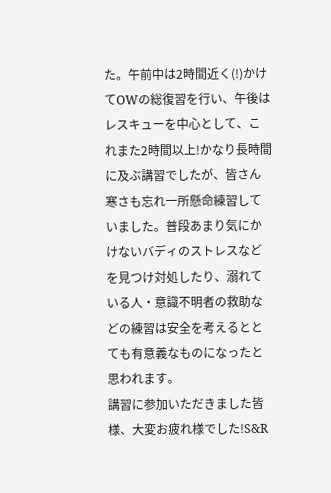た。午前中は2時間近く(!)かけてOWの総復習を行い、午後はレスキューを中心として、これまた2時間以上!かなり長時間に及ぶ講習でしたが、皆さん寒さも忘れ一所懸命練習していました。普段あまり気にかけないバディのストレスなどを見つけ対処したり、溺れている人・意識不明者の救助などの練習は安全を考えるととても有意義なものになったと思われます。
講習に参加いただきました皆様、大変お疲れ様でした!S&R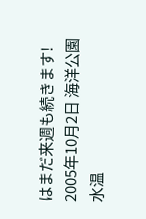はまだ来週も続きます!
2005年10月2日 海洋公園 水温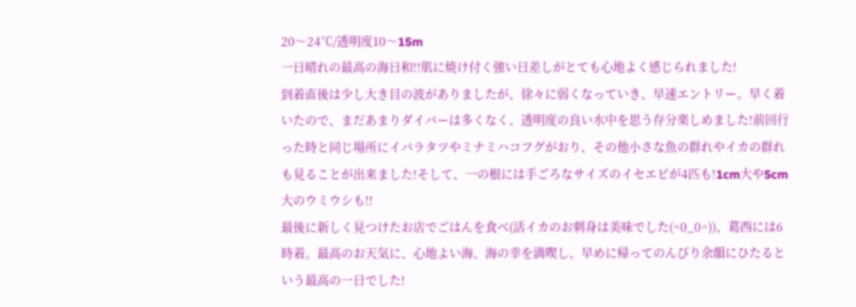20〜24℃/透明度10〜15m
一日晴れの最高の海日和!!肌に焼け付く強い日差しがとても心地よく感じられました!
到着直後は少し大き目の波がありましたが、徐々に弱くなっていき、早速エントリー。早く着いたので、まだあまりダイバーは多くなく、透明度の良い水中を思う存分楽しめました!前回行った時と同じ場所にイバラタツやミナミハコフグがおり、その他小さな魚の群れやイカの群れも見ることが出来ました!そして、一の根には手ごろなサイズのイセエビが4匹も!1cm大や5cm大のウミウシも!!
最後に新しく見つけたお店でごはんを食べ(活イカのお刺身は美味でした(^0_0^))、葛西には6時着。最高のお天気に、心地よい海、海の幸を満喫し、早めに帰ってのんびり余韻にひたるという最高の一日でした!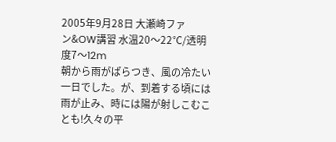2005年9月28日 大瀬崎ファン&OW講習 水温20〜22℃/透明度7〜12m
朝から雨がぱらつき、風の冷たい一日でした。が、到着する頃には雨が止み、時には陽が射しこむことも!久々の平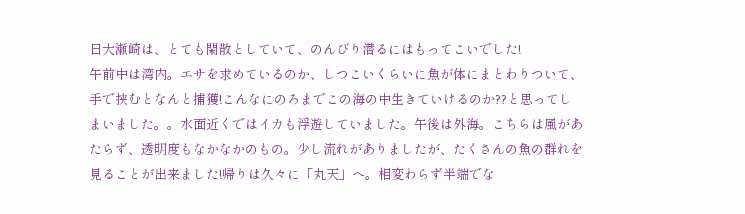日大瀬崎は、とても閑散としていて、のんびり潜るにはもってこいでした!
午前中は湾内。エサを求めているのか、しつこいくらいに魚が体にまとわりついて、手で挟むとなんと捕獲!こんなにのろまでこの海の中生きていけるのか??と思ってしまいました。。水面近くではイカも浮遊していました。午後は外海。こちらは風があたらず、透明度もなかなかのもの。少し流れがありましたが、たくさんの魚の群れを見ることが出来ました!帰りは久々に「丸天」へ。相変わらず半端でな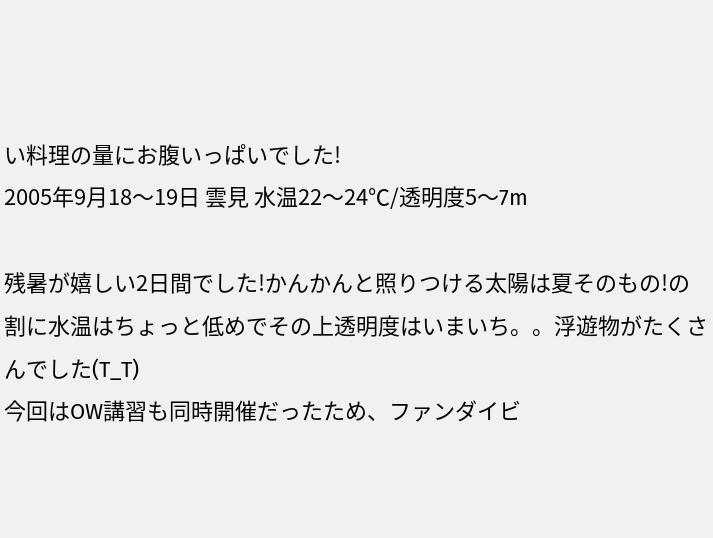い料理の量にお腹いっぱいでした!
2005年9月18〜19日 雲見 水温22〜24℃/透明度5〜7m

残暑が嬉しい2日間でした!かんかんと照りつける太陽は夏そのもの!の割に水温はちょっと低めでその上透明度はいまいち。。浮遊物がたくさんでした(T_T)
今回はOW講習も同時開催だったため、ファンダイビ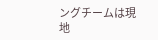ングチームは現地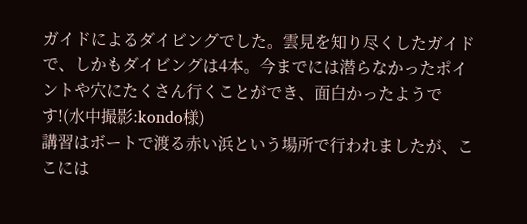ガイドによるダイビングでした。雲見を知り尽くしたガイドで、しかもダイビングは4本。今までには潜らなかったポイントや穴にたくさん行くことができ、面白かったようです!(水中撮影:kondo様)
講習はボートで渡る赤い浜という場所で行われましたが、ここには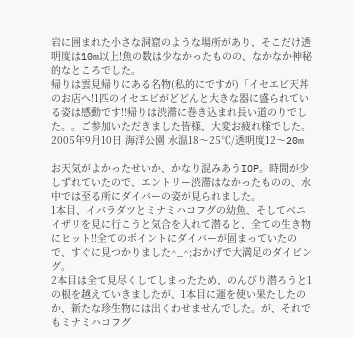岩に囲まれた小さな洞窟のような場所があり、そこだけ透明度は10m以上!魚の数は少なかったものの、なかなか神秘的なところでした。
帰りは雲見帰りにある名物(私的にですが)「イセエビ天丼のお店へ!1匹のイセエビがどどんと大きな器に盛られている姿は感動です!!帰りは渋滞に巻き込まれ長い道のりでした。。ご参加いただきました皆様、大変お疲れ様でした。
2005年9月10日 海洋公園 水温18〜25℃/透明度12〜20m

お天気がよかったせいか、かなり混みあうIOP。時間が少しずれていたので、エントリー渋滞はなかったものの、水中では至る所にダイバーの姿が見られました。
1本目、イバラダツとミナミハコフグの幼魚、そしてベニイザリを見に行こうと気合を入れて潜ると、全ての生き物にヒット!!全てのポイントにダイバーが固まっていたので、すぐに見つかりました^_^;おかげで大満足のダイビング。
2本目は全て見尽くしてしまったため、のんびり潜ろうと1の根を越えていきましたが、1本目に運を使い果たしたのか、新たな珍生物には出くわせませんでした。が、それでもミナミハコフグ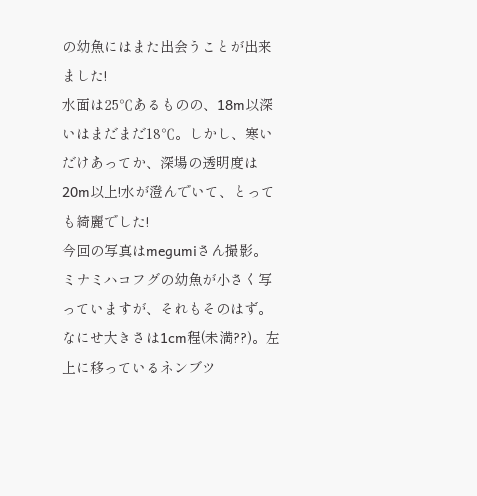の幼魚にはまた出会うことが出来ました!
水面は25℃あるものの、18m以深いはまだまだ18℃。しかし、寒いだけあってか、深場の透明度は20m以上!水が澄んでいて、とっても綺麗でした!
今回の写真はmegumiさん撮影。ミナミハコフグの幼魚が小さく写っていますが、それもそのはず。なにせ大きさは1cm程(未満??)。左上に移っているネンブツ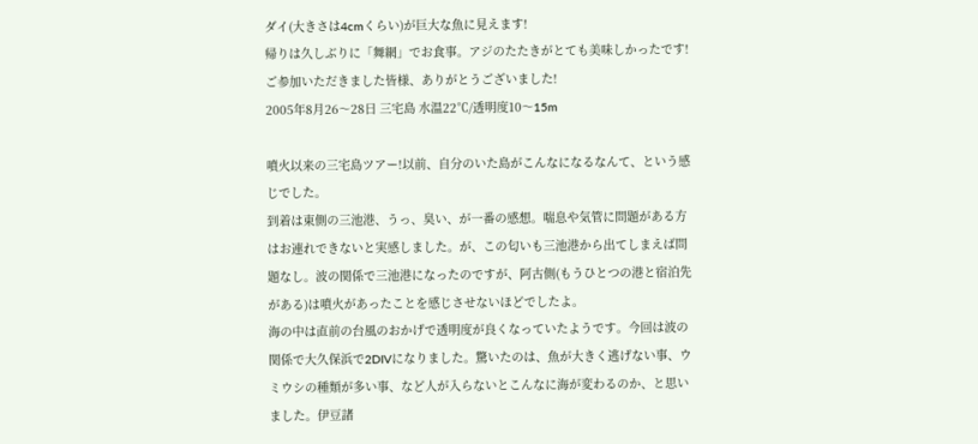ダイ(大きさは4cmくらい)が巨大な魚に見えます!
帰りは久しぶりに「舞網」でお食事。アジのたたきがとても美味しかったです!
ご参加いただきました皆様、ありがとうございました!
2005年8月26〜28日 三宅島 水温22℃/透明度10〜15m

噴火以来の三宅島ツアー!以前、自分のいた島がこんなになるなんて、という感じでした。
到着は東側の三池港、うっ、臭い、が一番の感想。喘息や気管に問題がある方はお連れできないと実感しました。が、この匂いも三池港から出てしまえば問題なし。波の関係で三池港になったのですが、阿古側(もうひとつの港と宿泊先がある)は噴火があったことを感じさせないほどでしたよ。
海の中は直前の台風のおかげで透明度が良くなっていたようです。今回は波の関係で大久保浜で2DIVになりました。驚いたのは、魚が大きく逃げない事、ウミウシの種類が多い事、など人が入らないとこんなに海が変わるのか、と思いました。伊豆諸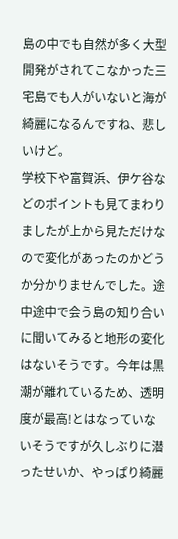島の中でも自然が多く大型開発がされてこなかった三宅島でも人がいないと海が綺麗になるんですね、悲しいけど。
学校下や富賀浜、伊ケ谷などのポイントも見てまわりましたが上から見ただけなので変化があったのかどうか分かりませんでした。途中途中で会う島の知り合いに聞いてみると地形の変化はないそうです。今年は黒潮が離れているため、透明度が最高!とはなっていないそうですが久しぶりに潜ったせいか、やっぱり綺麗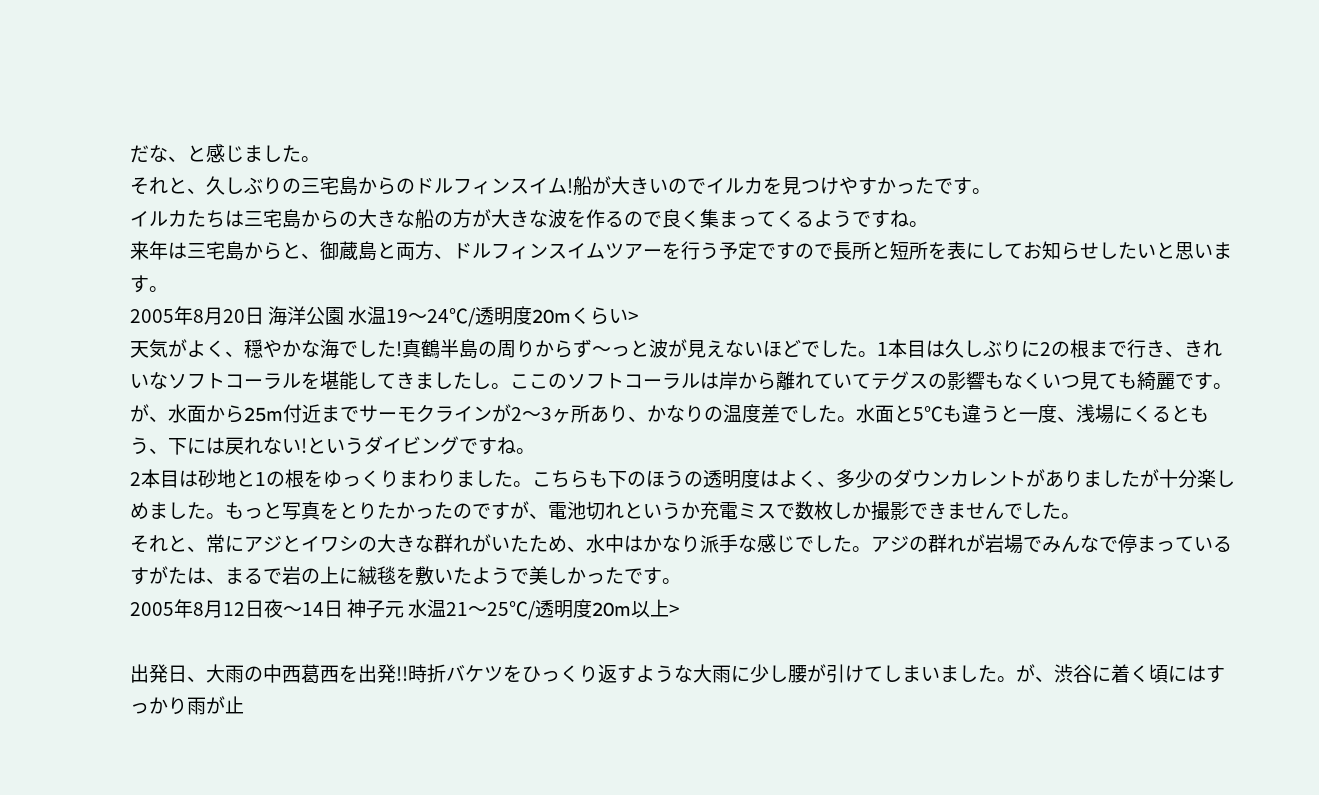だな、と感じました。
それと、久しぶりの三宅島からのドルフィンスイム!船が大きいのでイルカを見つけやすかったです。
イルカたちは三宅島からの大きな船の方が大きな波を作るので良く集まってくるようですね。
来年は三宅島からと、御蔵島と両方、ドルフィンスイムツアーを行う予定ですので長所と短所を表にしてお知らせしたいと思います。
2005年8月20日 海洋公園 水温19〜24℃/透明度20mくらい>
天気がよく、穏やかな海でした!真鶴半島の周りからず〜っと波が見えないほどでした。1本目は久しぶりに2の根まで行き、きれいなソフトコーラルを堪能してきましたし。ここのソフトコーラルは岸から離れていてテグスの影響もなくいつ見ても綺麗です。が、水面から25m付近までサーモクラインが2〜3ヶ所あり、かなりの温度差でした。水面と5℃も違うと一度、浅場にくるともう、下には戻れない!というダイビングですね。
2本目は砂地と1の根をゆっくりまわりました。こちらも下のほうの透明度はよく、多少のダウンカレントがありましたが十分楽しめました。もっと写真をとりたかったのですが、電池切れというか充電ミスで数枚しか撮影できませんでした。
それと、常にアジとイワシの大きな群れがいたため、水中はかなり派手な感じでした。アジの群れが岩場でみんなで停まっているすがたは、まるで岩の上に絨毯を敷いたようで美しかったです。
2005年8月12日夜〜14日 神子元 水温21〜25℃/透明度20m以上>

出発日、大雨の中西葛西を出発!!時折バケツをひっくり返すような大雨に少し腰が引けてしまいました。が、渋谷に着く頃にはすっかり雨が止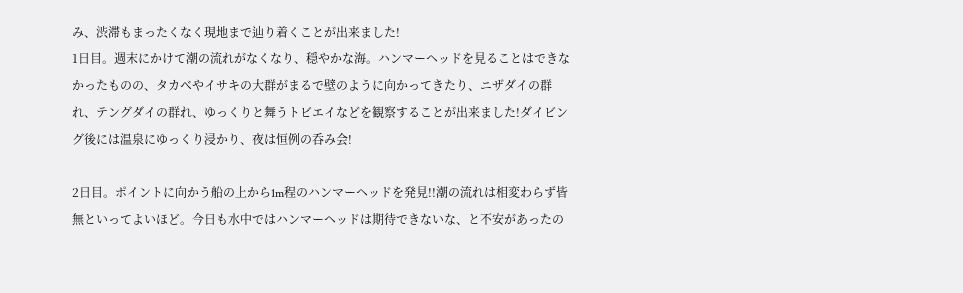み、渋滞もまったくなく現地まで辿り着くことが出来ました!
1日目。週末にかけて潮の流れがなくなり、穏やかな海。ハンマーヘッドを見ることはできなかったものの、タカベやイサキの大群がまるで壁のように向かってきたり、ニザダイの群れ、テングダイの群れ、ゆっくりと舞うトビエイなどを観察することが出来ました!ダイビング後には温泉にゆっくり浸かり、夜は恒例の呑み会!

2日目。ポイントに向かう船の上から1m程のハンマーヘッドを発見!!潮の流れは相変わらず皆無といってよいほど。今日も水中ではハンマーヘッドは期待できないな、と不安があったの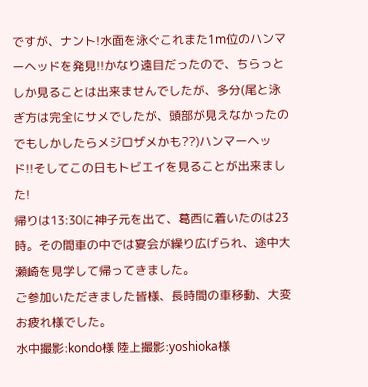ですが、ナント!水面を泳ぐこれまた1m位のハンマーヘッドを発見!!かなり遠目だったので、ちらっとしか見ることは出来ませんでしたが、多分(尾と泳ぎ方は完全にサメでしたが、頭部が見えなかったのでもしかしたらメジロザメかも??)ハンマーヘッド!!そしてこの日もトビエイを見ることが出来ました!
帰りは13:30に神子元を出て、葛西に着いたのは23時。その間車の中では宴会が繰り広げられ、途中大瀬崎を見学して帰ってきました。
ご参加いただきました皆様、長時間の車移動、大変お疲れ様でした。
水中撮影:kondo様 陸上撮影:yoshioka様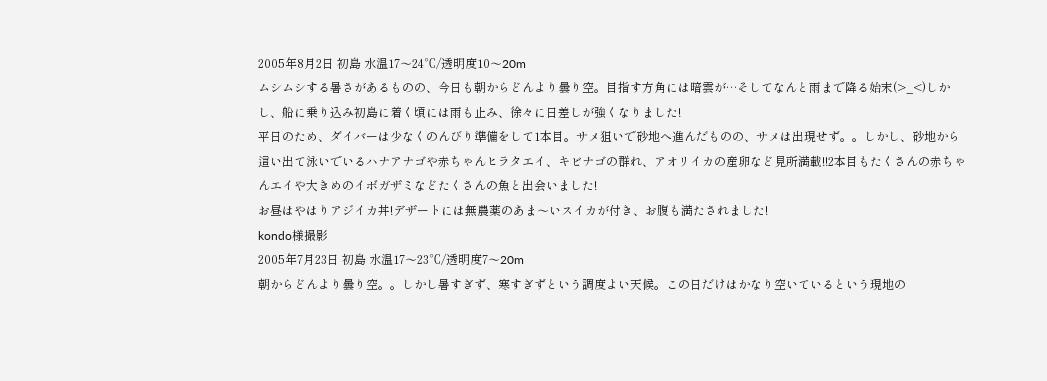2005年8月2日 初島 水温17〜24℃/透明度10〜20m
ムシムシする暑さがあるものの、今日も朝からどんより曇り空。目指す方角には暗雲が…そしてなんと雨まで降る始末(>_<)しかし、船に乗り込み初島に着く頃には雨も止み、徐々に日差しが強くなりました!
平日のため、ダイバーは少なくのんびり準備をして1本目。サメ狙いで砂地へ進んだものの、サメは出現せず。。しかし、砂地から這い出て泳いでいるハナアナゴや赤ちゃんヒラタエイ、キビナゴの群れ、アオリイカの産卵など見所満載!!2本目もたくさんの赤ちゃんエイや大きめのイボガザミなどたくさんの魚と出会いました!
お昼はやはりアジイカ丼!デザートには無農薬のあま〜いスイカが付き、お腹も満たされました!
kondo様撮影
2005年7月23日 初島 水温17〜23℃/透明度7〜20m
朝からどんより曇り空。。しかし暑すぎず、寒すぎずという調度よい天候。この日だけはかなり空いているという現地の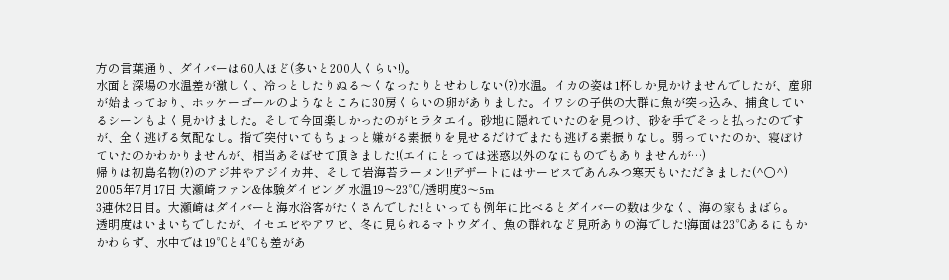方の言葉通り、ダイバーは60人ほど(多いと200人くらい!)。
水面と深場の水温差が激しく、冷っとしたりぬる〜くなったりとせわしない(?)水温。イカの姿は1杯しか見かけませんでしたが、産卵が始まっており、ホッケーゴールのようなところに30房くらいの卵がありました。イワシの子供の大群に魚が突っ込み、捕食しているシーンもよく見かけました。そして今回楽しかったのがヒラタエイ。砂地に隠れていたのを見つけ、砂を手でそっと払ったのですが、全く逃げる気配なし。指で突付いてもちょっと嫌がる素振りを見せるだけでまたも逃げる素振りなし。弱っていたのか、寝ぼけていたのかわかりませんが、相当あそばせて頂きました!(エイにとっては迷惑以外のなにものでもありませんが…)
帰りは初島名物(?)のアジ丼やアジイカ丼、そして岩海苔ラーメン!!デザートにはサービスであんみつ寒天もいただきました(^○^)
2005年7月17日 大瀬崎ファン&体験ダイビング 水温19〜23℃/透明度3〜5m
3連休2日目。大瀬崎はダイバーと海水浴客がたくさんでした!といっても例年に比べるとダイバーの数は少なく、海の家もまばら。
透明度はいまいちでしたが、イセエビやアワビ、冬に見られるマトウダイ、魚の群れなど見所ありの海でした!海面は23℃あるにもかかわらず、水中では19℃と4℃も差があ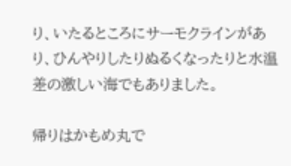り、いたるところにサーモクラインがあり、ひんやりしたりぬるくなったりと水温差の激しい海でもありました。

帰りはかもめ丸で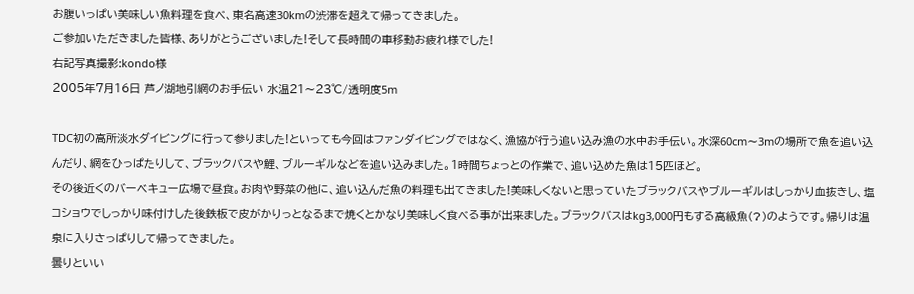お腹いっぱい美味しい魚料理を食べ、東名高速30kmの渋滞を超えて帰ってきました。
ご参加いただきました皆様、ありがとうございました!そして長時間の車移動お疲れ様でした!
右記写真撮影:kondo様
2005年7月16日 芦ノ湖地引網のお手伝い 水温21〜23℃/透明度5m

TDC初の高所淡水ダイビングに行って参りました!といっても今回はファンダイビングではなく、漁協が行う追い込み漁の水中お手伝い。水深60cm〜3mの場所で魚を追い込んだり、網をひっぱたりして、ブラックバスや鯉、ブルーギルなどを追い込みました。1時間ちょっとの作業で、追い込めた魚は15匹ほど。
その後近くのバーベキュー広場で昼食。お肉や野菜の他に、追い込んだ魚の料理も出てきました!美味しくないと思っていたブラックバスやブルーギルはしっかり血抜きし、塩コショウでしっかり味付けした後鉄板で皮がかりっとなるまで焼くとかなり美味しく食べる事が出来ました。ブラックバスはkg3,000円もする高級魚(?)のようです。帰りは温泉に入りさっぱりして帰ってきました。
曇りといい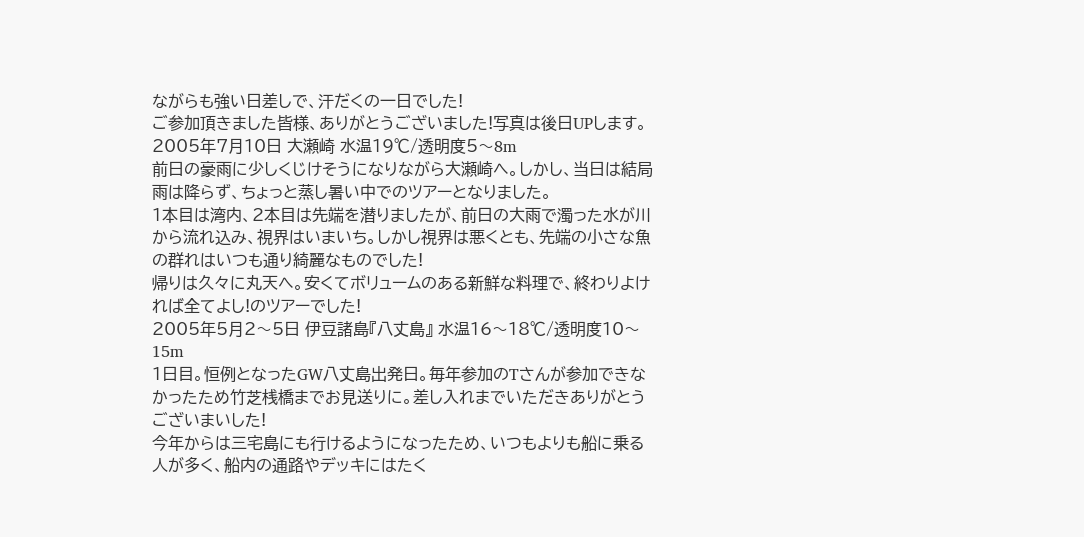ながらも強い日差しで、汗だくの一日でした!
ご参加頂きました皆様、ありがとうございました!写真は後日UPします。
2005年7月10日 大瀬崎 水温19℃/透明度5〜8m
前日の豪雨に少しくじけそうになりながら大瀬崎へ。しかし、当日は結局雨は降らず、ちょっと蒸し暑い中でのツアーとなりました。
1本目は湾内、2本目は先端を潜りましたが、前日の大雨で濁った水が川から流れ込み、視界はいまいち。しかし視界は悪くとも、先端の小さな魚の群れはいつも通り綺麗なものでした!
帰りは久々に丸天へ。安くてボリュームのある新鮮な料理で、終わりよければ全てよし!のツアーでした!
2005年5月2〜5日 伊豆諸島『八丈島』 水温16〜18℃/透明度10〜15m
1日目。恒例となったGW八丈島出発日。毎年参加のTさんが参加できなかったため竹芝桟橋までお見送りに。差し入れまでいただきありがとうございまいした!
今年からは三宅島にも行けるようになったため、いつもよりも船に乗る人が多く、船内の通路やデッキにはたく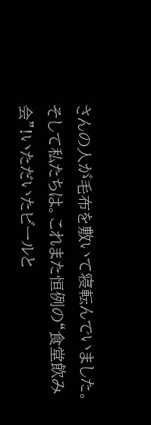さんの人が毛布を敷いて寝転んでいました。
そして私たちは。これまた恒例の“食堂飲み会”!いただいたビールと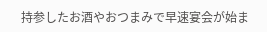持参したお酒やおつまみで早速宴会が始ま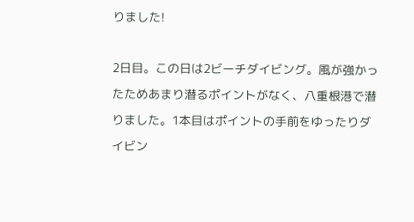りました!

2日目。この日は2ビーチダイビング。風が強かったためあまり潜るポイントがなく、八重根港で潜りました。1本目はポイントの手前をゆったりダイビン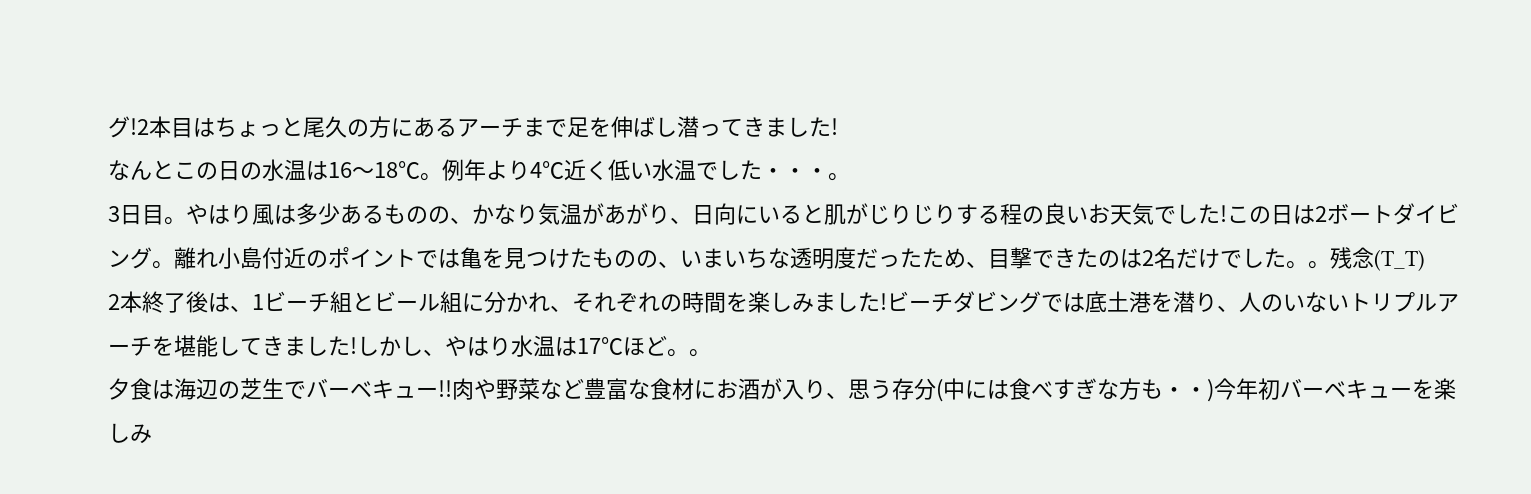グ!2本目はちょっと尾久の方にあるアーチまで足を伸ばし潜ってきました!
なんとこの日の水温は16〜18℃。例年より4℃近く低い水温でした・・・。
3日目。やはり風は多少あるものの、かなり気温があがり、日向にいると肌がじりじりする程の良いお天気でした!この日は2ボートダイビング。離れ小島付近のポイントでは亀を見つけたものの、いまいちな透明度だったため、目撃できたのは2名だけでした。。残念(T_T)
2本終了後は、1ビーチ組とビール組に分かれ、それぞれの時間を楽しみました!ビーチダビングでは底土港を潜り、人のいないトリプルアーチを堪能してきました!しかし、やはり水温は17℃ほど。。
夕食は海辺の芝生でバーベキュー!!肉や野菜など豊富な食材にお酒が入り、思う存分(中には食べすぎな方も・・)今年初バーベキューを楽しみ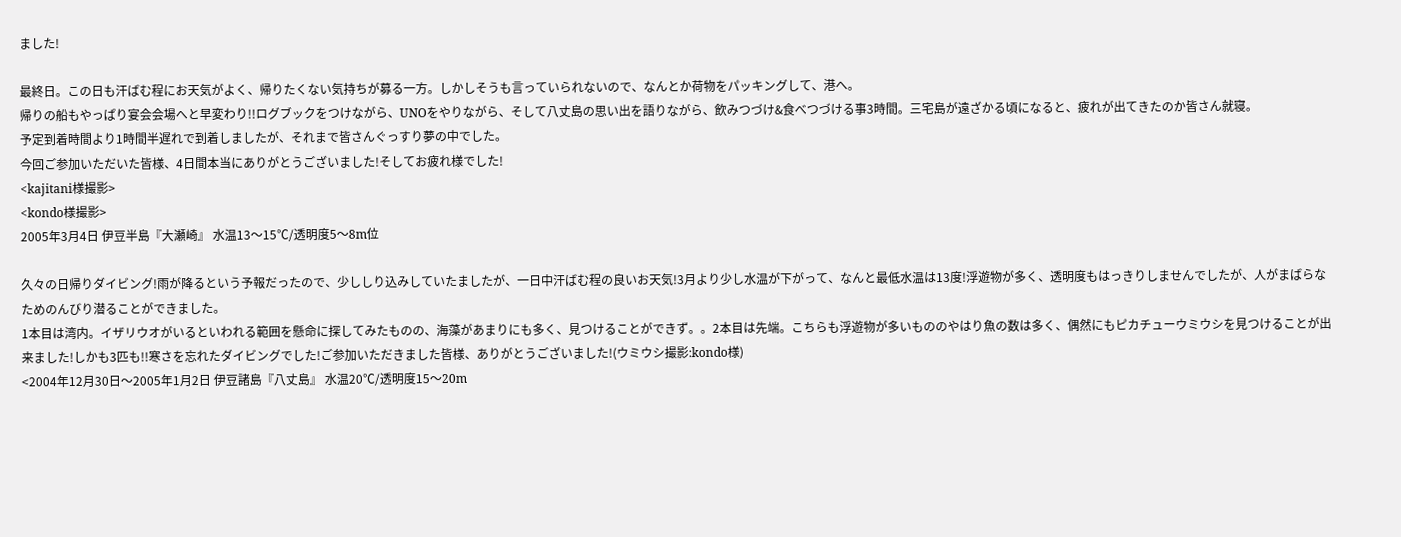ました!

最終日。この日も汗ばむ程にお天気がよく、帰りたくない気持ちが募る一方。しかしそうも言っていられないので、なんとか荷物をパッキングして、港へ。
帰りの船もやっぱり宴会会場へと早変わり!!ログブックをつけながら、UNOをやりながら、そして八丈島の思い出を語りながら、飲みつづけ&食べつづける事3時間。三宅島が遠ざかる頃になると、疲れが出てきたのか皆さん就寝。
予定到着時間より1時間半遅れで到着しましたが、それまで皆さんぐっすり夢の中でした。
今回ご参加いただいた皆様、4日間本当にありがとうございました!そしてお疲れ様でした!
<kajitani様撮影>
<kondo様撮影>
2005年3月4日 伊豆半島『大瀬崎』 水温13〜15℃/透明度5〜8m位

久々の日帰りダイビング!雨が降るという予報だったので、少ししり込みしていたましたが、一日中汗ばむ程の良いお天気!3月より少し水温が下がって、なんと最低水温は13度!浮遊物が多く、透明度もはっきりしませんでしたが、人がまばらなためのんびり潜ることができました。
1本目は湾内。イザリウオがいるといわれる範囲を懸命に探してみたものの、海藻があまりにも多く、見つけることができず。。2本目は先端。こちらも浮遊物が多いもののやはり魚の数は多く、偶然にもピカチューウミウシを見つけることが出来ました!しかも3匹も!!寒さを忘れたダイビングでした!ご参加いただきました皆様、ありがとうございました!(ウミウシ撮影:kondo様)
<2004年12月30日〜2005年1月2日 伊豆諸島『八丈島』 水温20℃/透明度15〜20m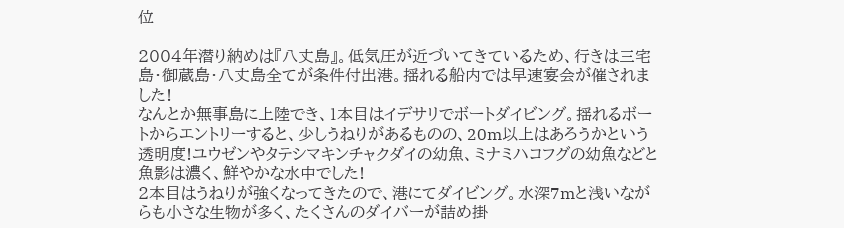位

2004年潜り納めは『八丈島』。低気圧が近づいてきているため、行きは三宅島・御蔵島・八丈島全てが条件付出港。揺れる船内では早速宴会が催されました!
なんとか無事島に上陸でき、1本目はイデサリでボートダイビング。揺れるボートからエントリーすると、少しうねりがあるものの、20m以上はあろうかという透明度!ユウゼンやタテシマキンチャクダイの幼魚、ミナミハコフグの幼魚などと魚影は濃く、鮮やかな水中でした!
2本目はうねりが強くなってきたので、港にてダイビング。水深7mと浅いながらも小さな生物が多く、たくさんのダイバーが詰め掛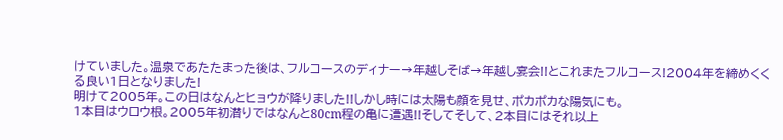けていました。温泉であたたまった後は、フルコースのディナー→年越しそば→年越し宴会!!とこれまたフルコース!2004年を締めくくる良い1日となりました!
明けて2005年。この日はなんとヒョウが降りました!!しかし時には太陽も顔を見せ、ポカポカな陽気にも。
1本目はウロウ根。2005年初潜りではなんと80cm程の亀に遭遇!!そしてそして、2本目にはそれ以上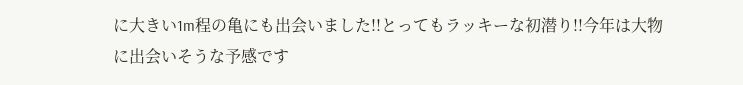に大きい1m程の亀にも出会いました!!とってもラッキーな初潜り!!今年は大物に出会いそうな予感です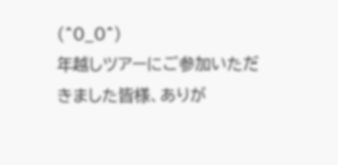(^0_0^)
年越しツアーにご参加いただきました皆様、ありが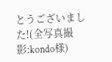とうございました!(全写真撮影:kondo様)